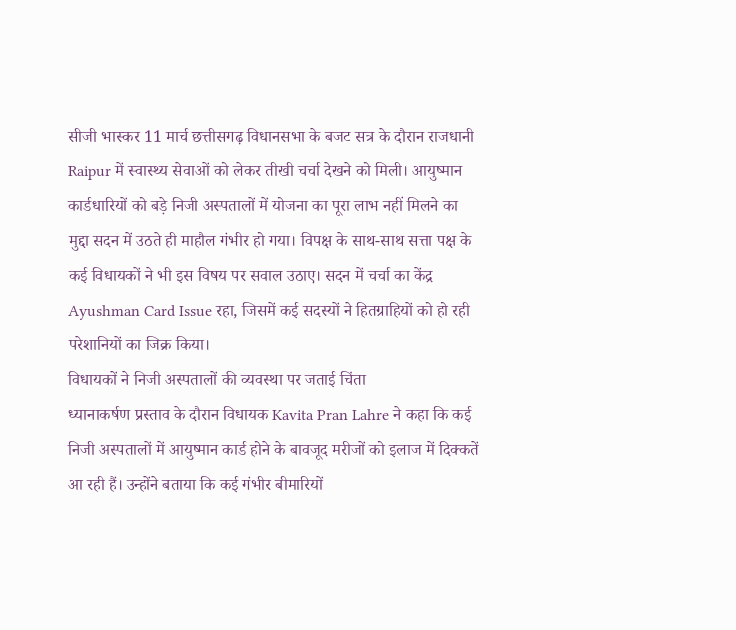सीजी भास्कर 11 मार्च छत्तीसगढ़ विधानसभा के बजट सत्र के दौरान राजधानी Raipur में स्वास्थ्य सेवाओं को लेकर तीखी चर्चा देखने को मिली। आयुष्मान कार्डधारियों को बड़े निजी अस्पतालों में योजना का पूरा लाभ नहीं मिलने का मुद्दा सदन में उठते ही माहौल गंभीर हो गया। विपक्ष के साथ-साथ सत्ता पक्ष के कई विधायकों ने भी इस विषय पर सवाल उठाए। सदन में चर्चा का केंद्र Ayushman Card Issue रहा, जिसमें कई सदस्यों ने हितग्राहियों को हो रही परेशानियों का जिक्र किया।
विधायकों ने निजी अस्पतालों की व्यवस्था पर जताई चिंता
ध्यानाकर्षण प्रस्ताव के दौरान विधायक Kavita Pran Lahre ने कहा कि कई निजी अस्पतालों में आयुष्मान कार्ड होने के बावजूद मरीजों को इलाज में दिक्कतें आ रही हैं। उन्होंने बताया कि कई गंभीर बीमारियों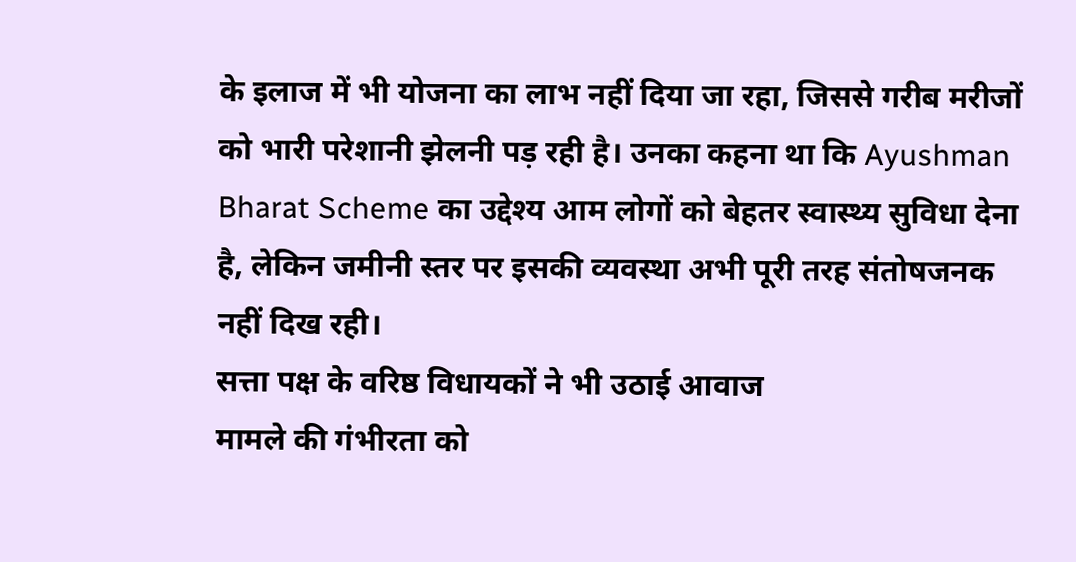के इलाज में भी योजना का लाभ नहीं दिया जा रहा, जिससे गरीब मरीजों को भारी परेशानी झेलनी पड़ रही है। उनका कहना था कि Ayushman Bharat Scheme का उद्देश्य आम लोगों को बेहतर स्वास्थ्य सुविधा देना है, लेकिन जमीनी स्तर पर इसकी व्यवस्था अभी पूरी तरह संतोषजनक नहीं दिख रही।
सत्ता पक्ष के वरिष्ठ विधायकों ने भी उठाई आवाज
मामले की गंभीरता को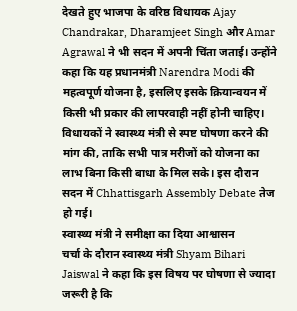देखते हुए भाजपा के वरिष्ठ विधायक Ajay Chandrakar, Dharamjeet Singh और Amar Agrawal ने भी सदन में अपनी चिंता जताई। उन्होंने कहा कि यह प्रधानमंत्री Narendra Modi की महत्वपूर्ण योजना है, इसलिए इसके क्रियान्वयन में किसी भी प्रकार की लापरवाही नहीं होनी चाहिए। विधायकों ने स्वास्थ्य मंत्री से स्पष्ट घोषणा करने की मांग की, ताकि सभी पात्र मरीजों को योजना का लाभ बिना किसी बाधा के मिल सके। इस दौरान सदन में Chhattisgarh Assembly Debate तेज हो गई।
स्वास्थ्य मंत्री ने समीक्षा का दिया आश्वासन
चर्चा के दौरान स्वास्थ्य मंत्री Shyam Bihari Jaiswal ने कहा कि इस विषय पर घोषणा से ज्यादा जरूरी है कि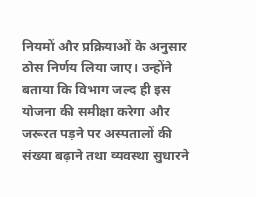नियमों और प्रक्रियाओं के अनुसार ठोस निर्णय लिया जाए। उन्होंने बताया कि विभाग जल्द ही इस योजना की समीक्षा करेगा और जरूरत पड़ने पर अस्पतालों की संख्या बढ़ाने तथा व्यवस्था सुधारने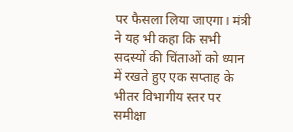पर फैसला लिया जाएगा। मंत्री ने यह भी कहा कि सभी सदस्यों की चिंताओं को ध्यान में रखते हुए एक सप्ताह के भीतर विभागीय स्तर पर समीक्षा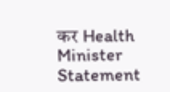कर Health Minister Statement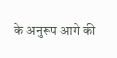के अनुरूप आगे की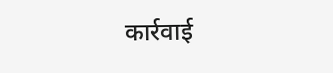कार्रवाई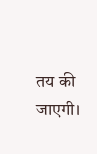तय की जाएगी।